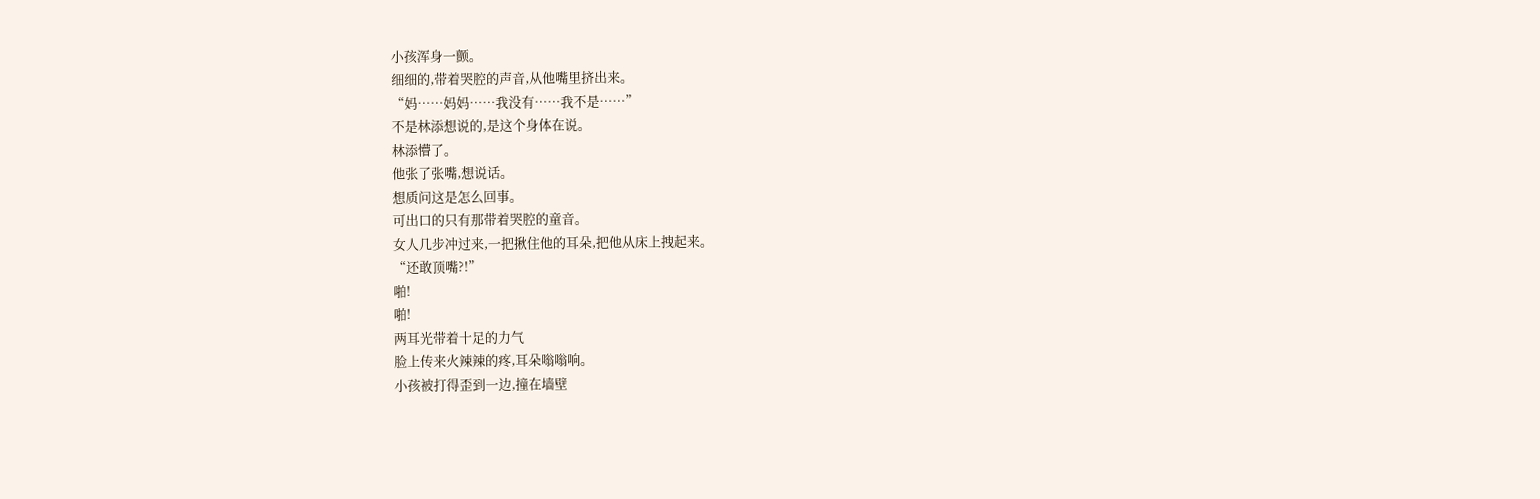小孩浑身一颤。
细细的,带着哭腔的声音,从他嘴里挤出来。
“妈……妈妈……我没有……我不是……”
不是林添想说的,是这个身体在说。
林添懵了。
他张了张嘴,想说话。
想质问这是怎么回事。
可出口的只有那带着哭腔的童音。
女人几步冲过来,一把揪住他的耳朵,把他从床上拽起来。
“还敢顶嘴?!”
啪!
啪!
两耳光带着十足的力气
脸上传来火辣辣的疼,耳朵嗡嗡响。
小孩被打得歪到一边,撞在墙壁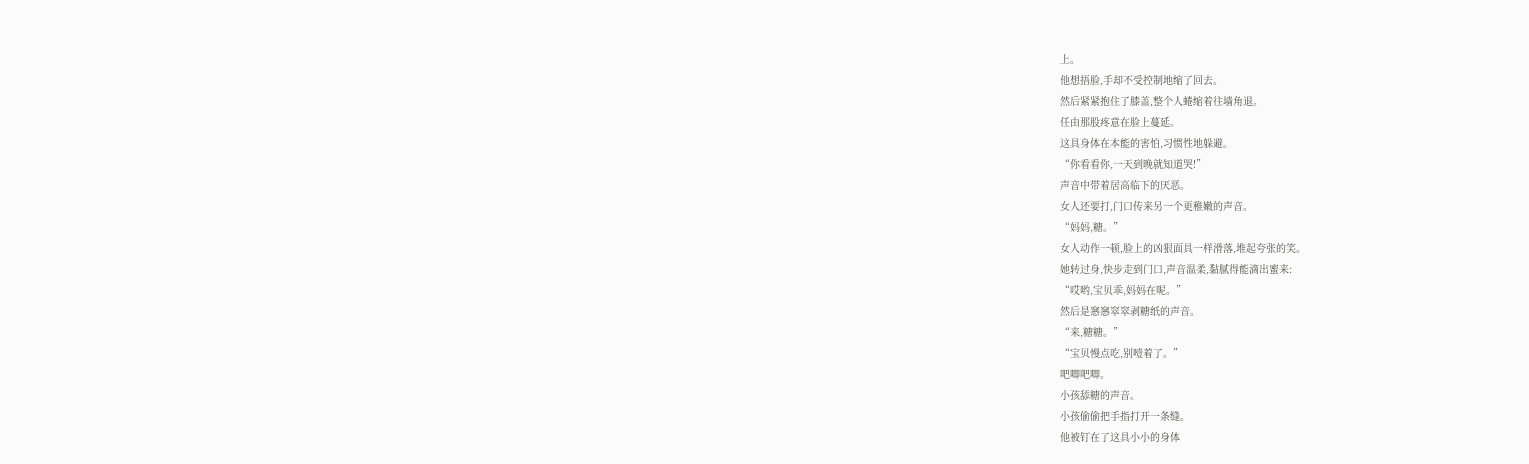上。
他想捂脸,手却不受控制地缩了回去。
然后紧紧抱住了膝盖,整个人蜷缩着往墙角退。
任由那股疼意在脸上蔓延。
这具身体在本能的害怕,习惯性地躲避。
“你看看你,一天到晚就知道哭!”
声音中带着居高临下的厌恶。
女人还要打,门口传来另一个更稚嫩的声音。
“妈妈,糖。”
女人动作一顿,脸上的凶狠面具一样滑落,堆起夸张的笑。
她转过身,快步走到门口,声音温柔,黏腻得能滴出蜜来:
“哎哟,宝贝乖,妈妈在呢。”
然后是窸窸窣窣剥糖纸的声音。
“来,糖糖。”
“宝贝慢点吃,别噎着了。”
吧唧吧唧。
小孩舔糖的声音。
小孩偷偷把手指打开一条缝。
他被钉在了这具小小的身体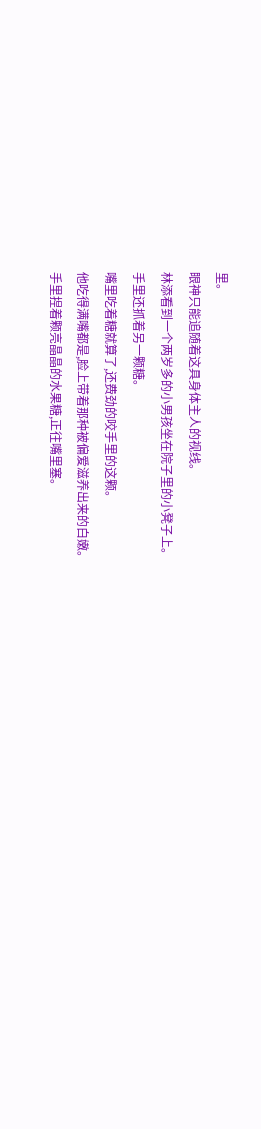里。
眼神只能追随着这具身体主人的视线。
林添看到一个两岁多的小男孩坐在院子里的小凳子上。
手里还抓着另一颗糖。
嘴里吃着糖就算了,还费劲的咬手里的这颗。
他吃得满嘴都是,脸上带着那种被偏爱滋养出来的白嫩。
手里捏着颗亮晶晶的水果糖,正往嘴里塞。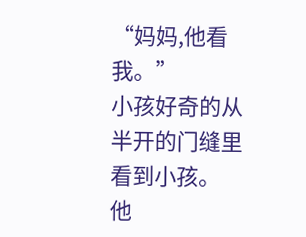“妈妈,他看我。”
小孩好奇的从半开的门缝里看到小孩。
他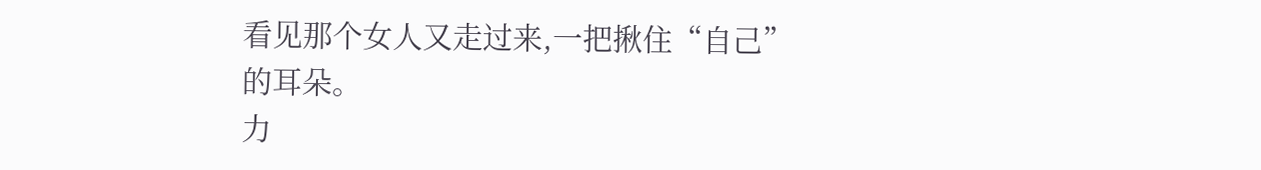看见那个女人又走过来,一把揪住“自己”的耳朵。
力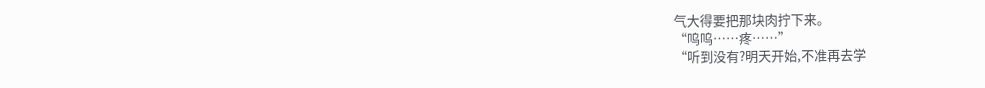气大得要把那块肉拧下来。
“呜呜……疼……”
“听到没有?明天开始,不准再去学